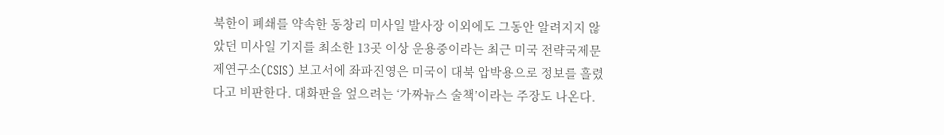북한이 폐쇄를 약속한 동창리 미사일 발사장 이외에도 그동안 알려지지 않았던 미사일 기지를 최소한 13곳 이상 운용중이라는 최근 미국 전략국제문제연구소(CSIS) 보고서에 좌파진영은 미국이 대북 압박용으로 정보를 흘렸다고 비판한다. 대화판을 엎으려는 ‘가짜뉴스 술책’이라는 주장도 나온다.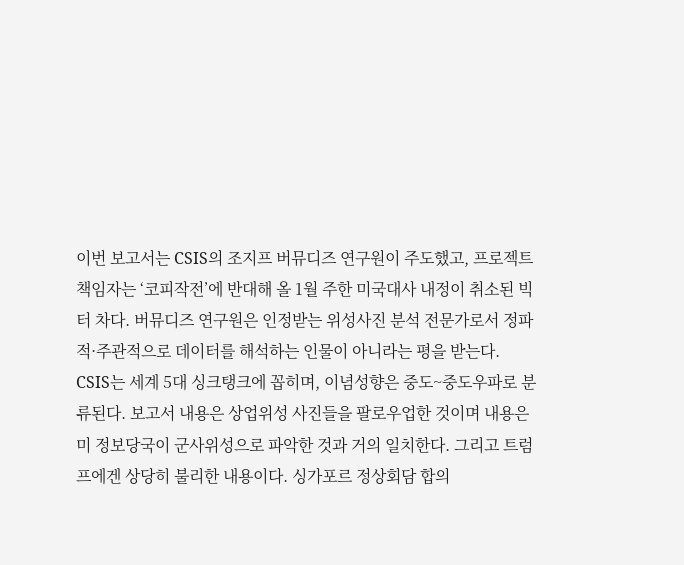이번 보고서는 CSIS의 조지프 버뮤디즈 연구원이 주도했고, 프로젝트 책임자는 ‘코피작전’에 반대해 올 1월 주한 미국대사 내정이 취소된 빅터 차다. 버뮤디즈 연구원은 인정받는 위성사진 분석 전문가로서 정파적·주관적으로 데이터를 해석하는 인물이 아니라는 평을 받는다. CSIS는 세계 5대 싱크탱크에 꼽히며, 이념성향은 중도~중도우파로 분류된다. 보고서 내용은 상업위성 사진들을 팔로우업한 것이며 내용은 미 정보당국이 군사위성으로 파악한 것과 거의 일치한다. 그리고 트럼프에겐 상당히 불리한 내용이다. 싱가포르 정상회담 합의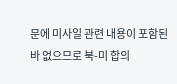문에 미사일 관련 내용이 포함된 바 없으므로 북-미 합의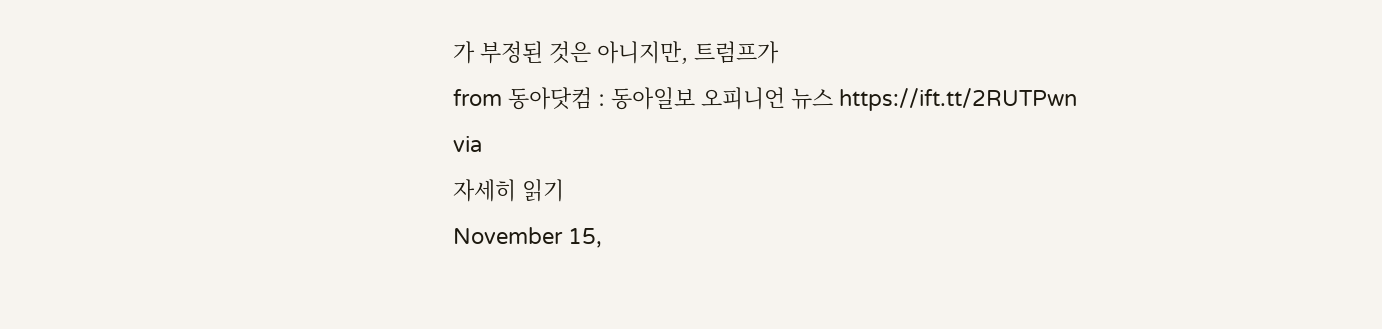가 부정된 것은 아니지만, 트럼프가
from 동아닷컴 : 동아일보 오피니언 뉴스 https://ift.tt/2RUTPwn
via
자세히 읽기
November 15,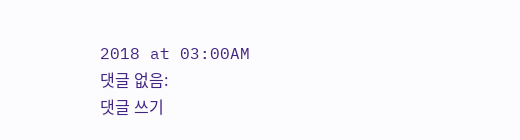2018 at 03:00AM
댓글 없음:
댓글 쓰기